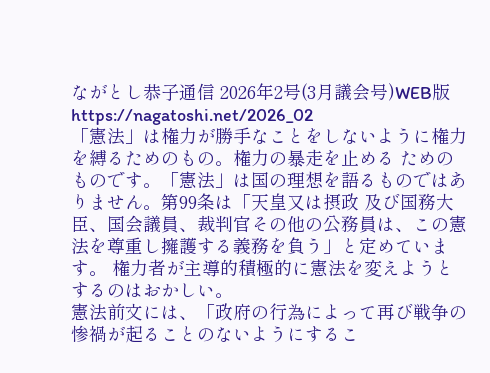ながとし恭子通信 2026年2号(3月議会号)WEB版
https://nagatoshi.net/2026_02
「憲法」は権力が勝手なことをしないように権力を縛るためのもの。権力の暴走を止める ためのものです。「憲法」は国の理想を語るものではありません。第99条は「天皇又は摂政 及び国務大臣、国会議員、裁判官その他の公務員は、この憲法を尊重し擁護する義務を負う」と定めています。 権力者が主導的積極的に憲法を変えようとするのはおかしい。
憲法前文には、「政府の行為によって再び戦争の惨禍が起ることのないようにするこ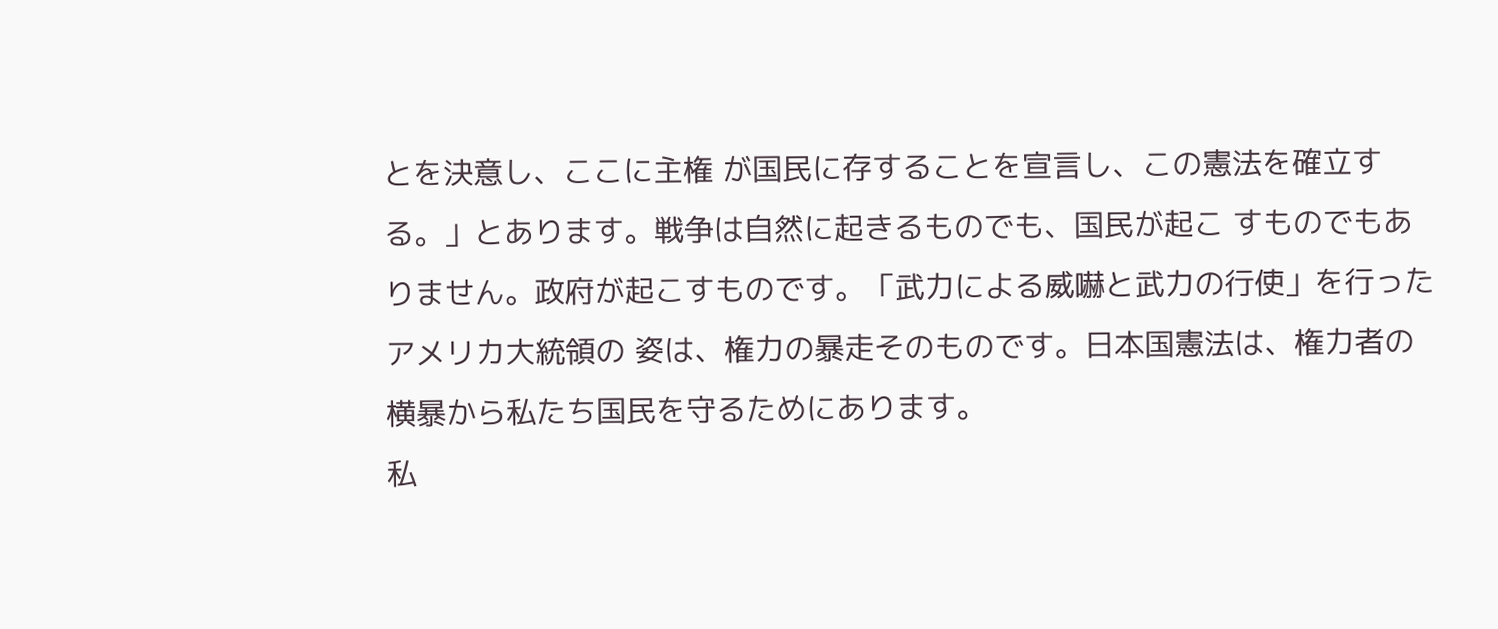とを決意し、ここに主権 が国民に存することを宣言し、この憲法を確立する。」とあります。戦争は自然に起きるものでも、国民が起こ すものでもありません。政府が起こすものです。「武力による威嚇と武力の行使」を行ったアメリカ大統領の 姿は、権力の暴走そのものです。日本国憲法は、権力者の横暴から私たち国民を守るためにあります。
私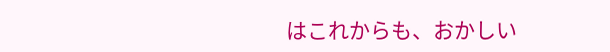はこれからも、おかしい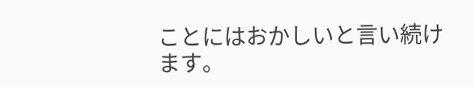ことにはおかしいと言い続けます。